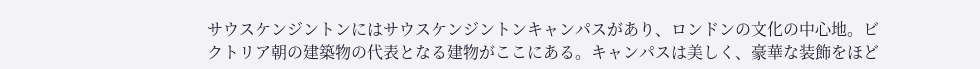サウスケンジントンにはサウスケンジントンキャンパスがあり、ロンドンの文化の中心地。ビクトリア朝の建築物の代表となる建物がここにある。キャンパスは美しく、豪華な装飾をほど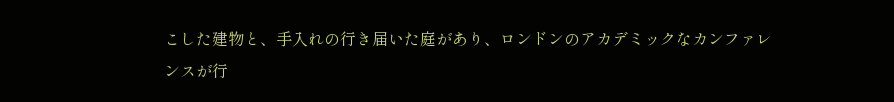こした建物と、手入れの行き届いた庭があり、ロンドンのアカデミックなカンファレンスが行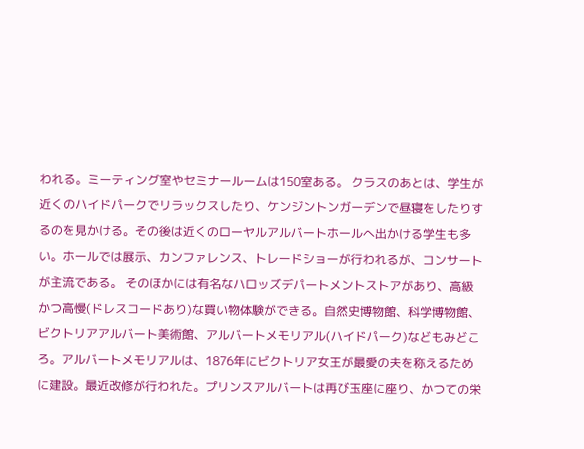われる。ミーティング室やセミナールームは150室ある。 クラスのあとは、学生が近くのハイドパークでリラックスしたり、ケンジントンガーデンで昼寝をしたりするのを見かける。その後は近くのローヤルアルバートホールへ出かける学生も多い。ホールでは展示、カンファレンス、トレードショーが行われるが、コンサートが主流である。 そのほかには有名なハロッズデパートメントストアがあり、高級かつ高慢(ドレスコードあり)な買い物体験ができる。自然史博物館、科学博物館、ビクトリアアルバート美術館、アルバートメモリアル(ハイドパーク)などもみどころ。アルバートメモリアルは、1876年にビクトリア女王が最愛の夫を称えるために建設。最近改修が行われた。プリンスアルバートは再び玉座に座り、かつての栄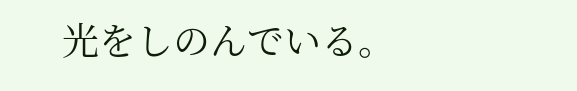光をしのんでいる。